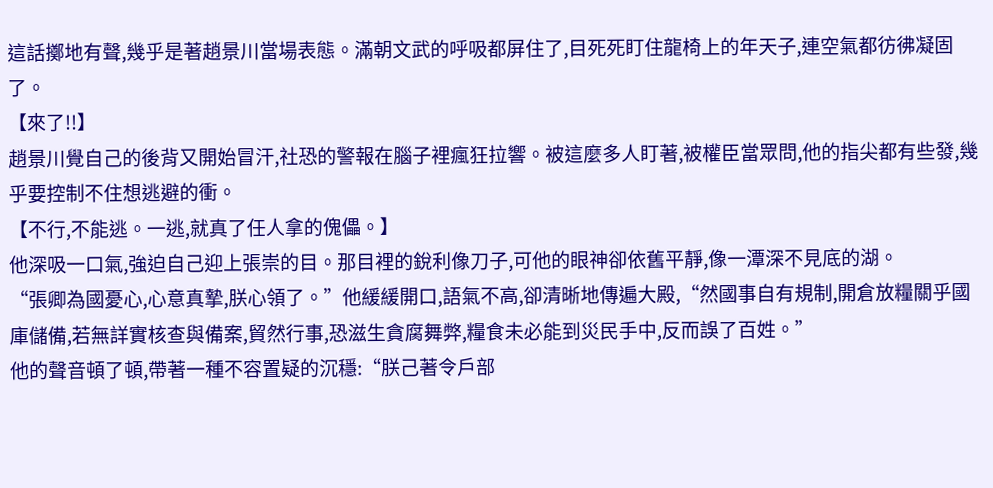這話擲地有聲,幾乎是著趙景川當場表態。滿朝文武的呼吸都屏住了,目死死盯住龍椅上的年天子,連空氣都彷彿凝固了。
【來了!!】
趙景川覺自己的後背又開始冒汗,社恐的警報在腦子裡瘋狂拉響。被這麼多人盯著,被權臣當眾問,他的指尖都有些發,幾乎要控制不住想逃避的衝。
【不行,不能逃。一逃,就真了任人拿的傀儡。】
他深吸一口氣,強迫自己迎上張崇的目。那目裡的銳利像刀子,可他的眼神卻依舊平靜,像一潭深不見底的湖。
“張卿為國憂心,心意真摯,朕心領了。”他緩緩開口,語氣不高,卻清晰地傳遍大殿,“然國事自有規制,開倉放糧關乎國庫儲備,若無詳實核查與備案,貿然行事,恐滋生貪腐舞弊,糧食未必能到災民手中,反而誤了百姓。”
他的聲音頓了頓,帶著一種不容置疑的沉穩:“朕己著令戶部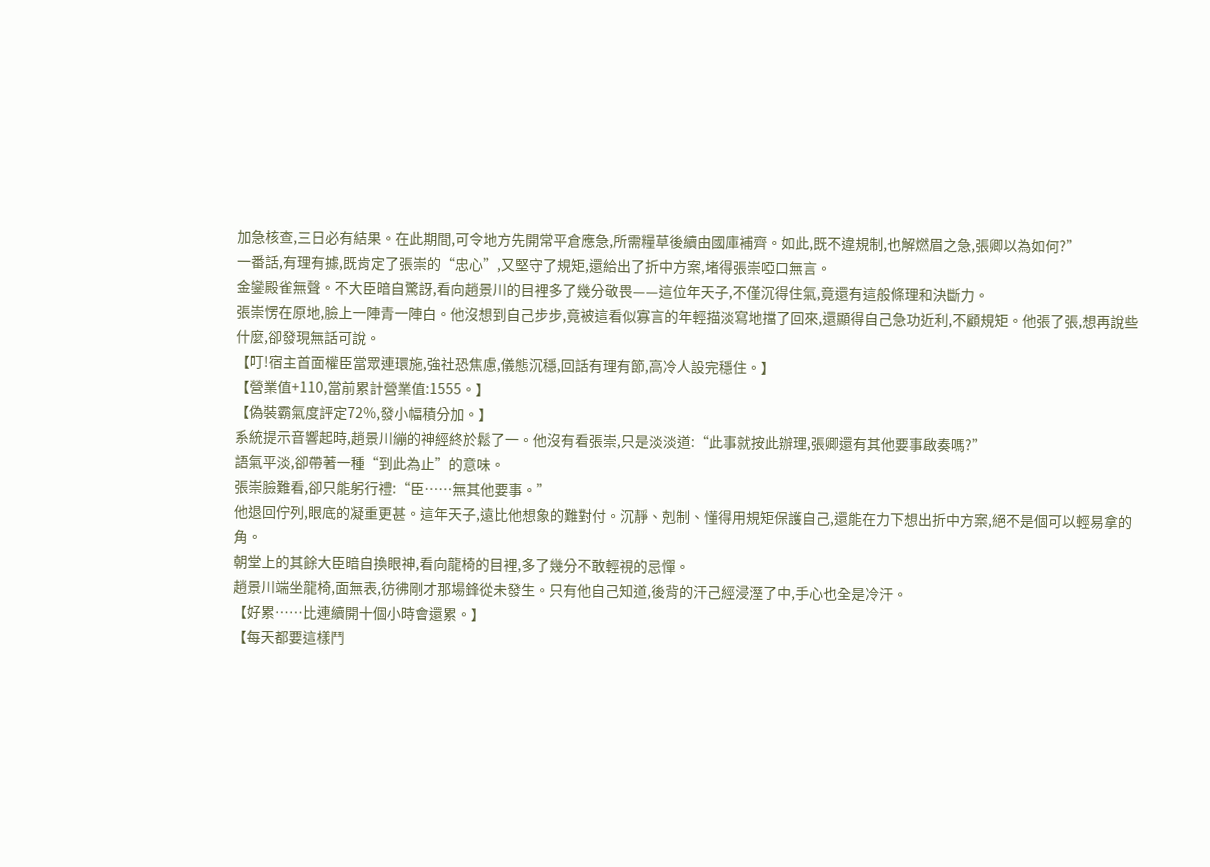加急核查,三日必有結果。在此期間,可令地方先開常平倉應急,所需糧草後續由國庫補齊。如此,既不違規制,也解燃眉之急,張卿以為如何?”
一番話,有理有據,既肯定了張崇的“忠心”,又堅守了規矩,還給出了折中方案,堵得張崇啞口無言。
金鑾殿雀無聲。不大臣暗自驚訝,看向趙景川的目裡多了幾分敬畏——這位年天子,不僅沉得住氣,竟還有這般條理和決斷力。
張崇愣在原地,臉上一陣青一陣白。他沒想到自己步步,竟被這看似寡言的年輕描淡寫地擋了回來,還顯得自己急功近利,不顧規矩。他張了張,想再說些什麼,卻發現無話可說。
【叮!宿主首面權臣當眾連環施,強社恐焦慮,儀態沉穩,回話有理有節,高冷人設完穩住。】
【營業值+110,當前累計營業值:1555。】
【偽裝霸氣度評定72%,發小幅積分加。】
系統提示音響起時,趙景川繃的神經終於鬆了一。他沒有看張崇,只是淡淡道:“此事就按此辦理,張卿還有其他要事啟奏嗎?”
語氣平淡,卻帶著一種“到此為止”的意味。
張崇臉難看,卻只能躬行禮:“臣……無其他要事。”
他退回佇列,眼底的凝重更甚。這年天子,遠比他想象的難對付。沉靜、剋制、懂得用規矩保護自己,還能在力下想出折中方案,絕不是個可以輕易拿的角。
朝堂上的其餘大臣暗自換眼神,看向龍椅的目裡,多了幾分不敢輕視的忌憚。
趙景川端坐龍椅,面無表,彷彿剛才那場鋒從未發生。只有他自己知道,後背的汗己經浸溼了中,手心也全是冷汗。
【好累……比連續開十個小時會還累。】
【每天都要這樣鬥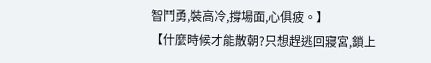智鬥勇,裝高冷,撐場面,心俱疲。】
【什麼時候才能散朝?只想趕逃回寢宮,鎖上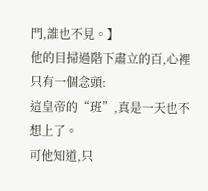門,誰也不見。】
他的目掃過階下肅立的百,心裡只有一個念頭:
這皇帝的“班”,真是一天也不想上了。
可他知道,只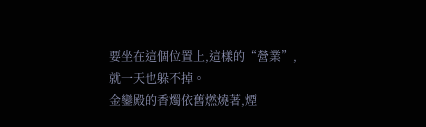要坐在這個位置上,這樣的“營業”,就一天也躲不掉。
金鑾殿的香燭依舊燃燒著,煙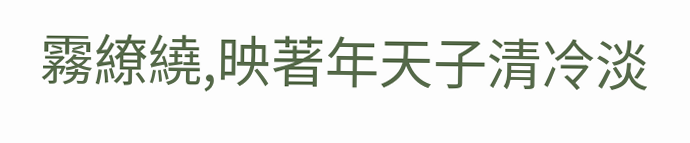霧繚繞,映著年天子清冷淡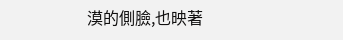漠的側臉,也映著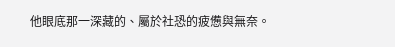他眼底那一深藏的、屬於社恐的疲憊與無奈。